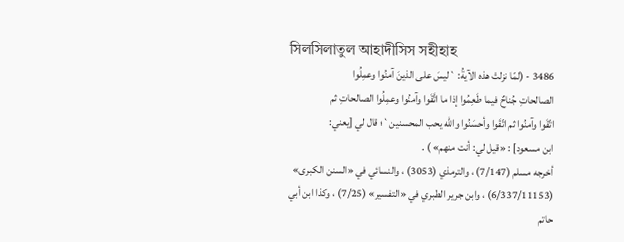সিলসিলাতুল আহাদীসিস সহীহাহ
3486 - (لمّا نزلتْ هذه الآيةُ: `ليسَ على الذينَ آمنُوا وعمِلُوا
الصالحاتِ جُناحٌ فيما طَعِمُوا إذا ما اتَّقَوا وآمنُوا وعمِلُوا الصالحاتِ ثم
اتّقَوا وآمنُوا ثم اتّقَوا وأحسَنُوا والله يحب المحسنين`؛ قال لي [يعني:
ابن مسعود] : «قيل لي: أنت منهم» ) .
أخرجه مسلم (7/147) ، والترمذي (3053) ، والنسائي في «السنن الكبرى»
(6/337/11153) ، وابن جرير الطبري في «التفسير» (7/25) ، وكذا ابن أبي
حاتم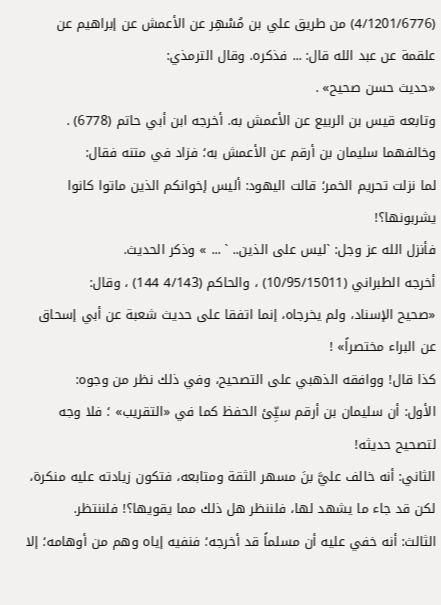(4/1201/6776) من طريق علي بن مُسْهِر عن الأعمش عن إبراهيم عن
علقمة عن عبد الله قال: ... فذكره. وقال الترمذي:
«حديث حسن صحيح» .
وتابعه قيس بن الربيع عن الأعمش به. أخرجه ابن أبي حاتم (6778) .
وخالفهما سليمان بن أرقم عن الأعمش به؛ فزاد في متنه فقال:
لما نزلت تحريم الخمر؛ قالت اليهود: أليس إخوانكم الذين ماتوا كانوا يشربونها؟!
فأنزل الله عز وجل: `ليس على الذين.. ` ... » وذكر الحديث.
أخرجه الطبراني (10/95/15011) ، والحاكم (4/143 144) ، وقال:
«صحيح الإسناد، ولم يخرجاه، إنما اتفقا على حديث شعبة عن أبي إسحاق
عن البراء مختصراً» !
كذا قال! ووافقه الذهبي على التصحيح، وفي ذلك نظر من وجوه:
الأول: أن سليمان بن أرقم سيِّئ الحفظ كما في «التقريب» ؛ فلا وجه
لتصحيح حديثه!
الثاني: أنه خالف عليَّ بنَ مسهر الثقة ومتابعه، فتكون زيادته عليه منكرة،
لكن قد جاء ما يشهد لها، فلننظر هل ذلك مما يقويها؟! فلننتظر.
الثالث: أنه خفي عليه أن مسلماً قد أخرجه؛ فنفيه إياه وهم من أوهامه؛ إلا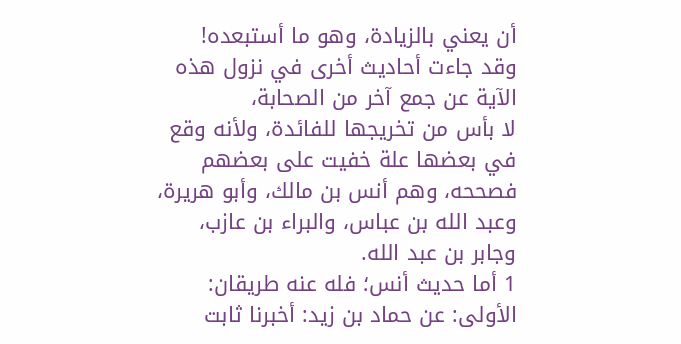أن يعني بالزيادة، وهو ما أستبعده!
وقد جاءت أحاديث أخرى في نزول هذه الآية عن جمع آخر من الصحابة،
لا بأس من تخريجها للفائدة، ولأنه وقع في بعضها علة خفيت على بعضهم
فصححه، وهم أنس بن مالك، وأبو هريرة، وعبد الله بن عباس، والبراء بن عازب،
وجابر بن عبد الله.
1 أما حديث أنس؛ فله عنه طريقان:
الأولى: عن حماد بن زيد: أخبرنا ثابت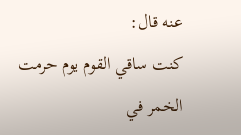عنه قال:
كنت ساقي القوم يوم حرمت الخمر في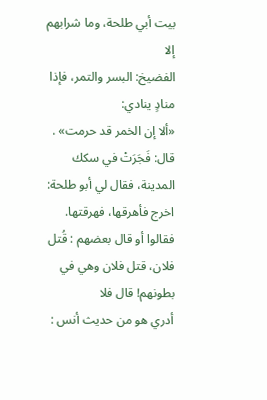بيت أبي طلحة، وما شرابهم إلا
الفضيخ: البسر والتمر، فإذا منادٍ ينادي:
«ألا إن الخمر قد حرمت» .
قال: فَجَرَتْ في سكك المدينة، فقال لي أبو طلحة: اخرج فأهرقها، فهرقتها.
فقالوا أو قال بعضهم : قُتل فلان، قتل فلان وهي في بطونهم! قال فلا
أدري هو من حديث أنس :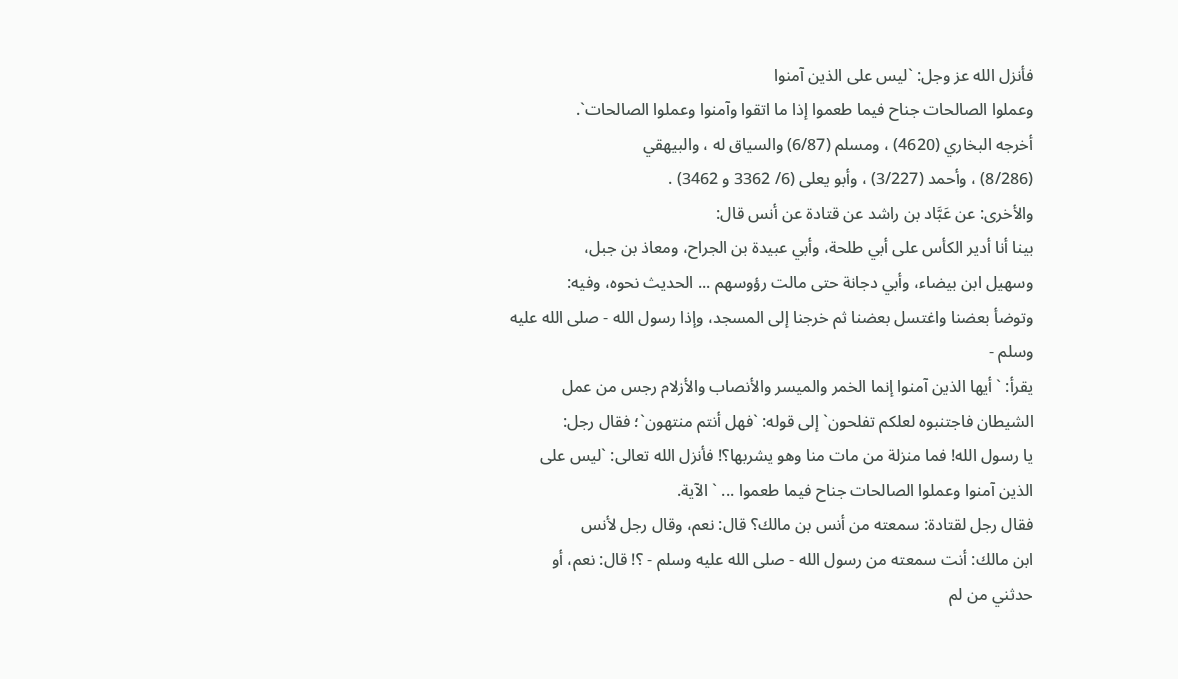فأنزل الله عز وجل: `ليس على الذين آمنوا
وعملوا الصالحات جناح فيما طعموا إذا ما اتقوا وآمنوا وعملوا الصالحات`.
أخرجه البخاري (4620) ، ومسلم (6/87) والسياق له ، والبيهقي
(8/286) ، وأحمد (3/227) ، وأبو يعلى (6/ 3362 و 3462) .
والأخرى: عن عَبَّاد بن راشد عن قتادة عن أنس قال:
بينا أنا أدير الكأس على أبي طلحة، وأبي عبيدة بن الجراح، ومعاذ بن جبل،
وسهيل ابن بيضاء، وأبي دجانة حتى مالت رؤوسهم ... الحديث نحوه، وفيه:
وتوضأ بعضنا واغتسل بعضنا ثم خرجنا إلى المسجد، وإذا رسول الله - صلى الله عليه وسلم -
يقرأ: ` أيها الذين آمنوا إنما الخمر والميسر والأنصاب والأزلام رجس من عمل
الشيطان فاجتنبوه لعلكم تفلحون` إلى قوله: `فهل أنتم منتهون`؛ فقال رجل:
يا رسول الله! فما منزلة من مات منا وهو يشربها؟! فأنزل الله تعالى: `ليس على
الذين آمنوا وعملوا الصالحات جناح فيما طعموا ... ` الآية.
فقال رجل لقتادة: سمعته من أنس بن مالك؟ قال: نعم، وقال رجل لأنس
ابن مالك: أنت سمعته من رسول الله - صلى الله عليه وسلم - ؟! قال: نعم، أو حدثني من لم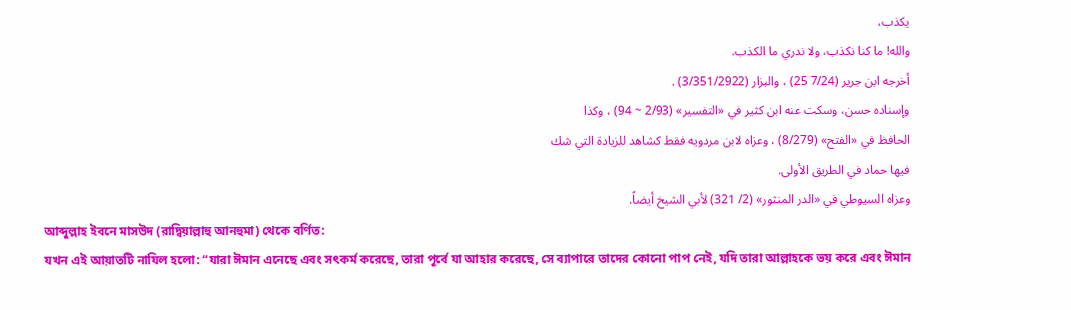يكذب،
والله! ما كنا نكذب، ولا ندري ما الكذب.
أخرجه ابن جرير (7/24 25) ، والبزار (3/351/2922) .
وإسناده حسن، وسكت عنه ابن كثير في «التفسير» (2/93 ~ 94) ، وكذا
الحافظ في «الفتح» (8/279) ، وعزاه لابن مردويه فقط كشاهد للزيادة التي شك
فيها حماد في الطريق الأولى.
وعزاه السيوطي في «الدر المنثور» (2/ 321) لأبي الشيخ أيضاً.
আব্দুল্লাহ ইবনে মাসউদ (রাদ্বিয়াল্লাহু আনহুমা) থেকে বর্ণিত:
যখন এই আয়াতটি নাযিল হলো: “যারা ঈমান এনেছে এবং সৎকর্ম করেছে, তারা পূর্বে যা আহার করেছে, সে ব্যাপারে তাদের কোনো পাপ নেই, যদি তারা আল্লাহকে ভয় করে এবং ঈমান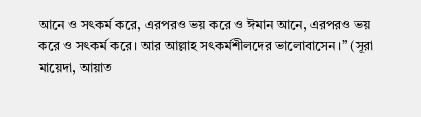আনে ও সৎকর্ম করে, এরপরও ভয় করে ও ঈমান আনে, এরপরও ভয় করে ও সৎকর্ম করে। আর আল্লাহ সৎকর্মশীলদের ভালোবাসেন।” (সূরা মায়েদা, আয়াত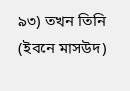৯৩) তখন তিনি (ইবনে মাসউদ)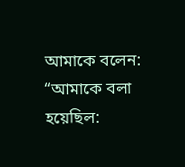আমাকে বলেন: “আমাকে বলা হয়েছিল: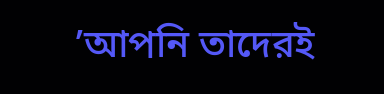’আপনি তাদেরই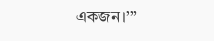একজন।’”